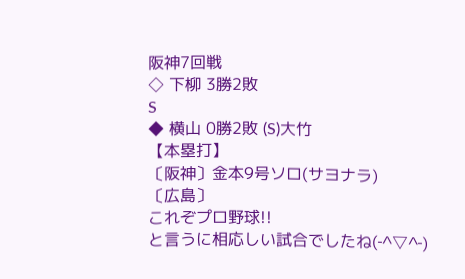阪神7回戦
◇ 下柳 3勝2敗
S
◆ 横山 0勝2敗 (S)大竹
【本塁打】
〔阪神〕金本9号ソロ(サヨナラ)
〔広島〕
これぞプロ野球!!
と言うに相応しい試合でしたね(‐^▽^‐)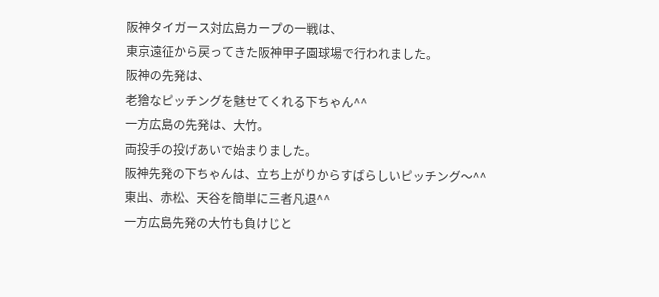阪神タイガース対広島カープの一戦は、
東京遠征から戻ってきた阪神甲子園球場で行われました。
阪神の先発は、
老獪なピッチングを魅せてくれる下ちゃん^^
一方広島の先発は、大竹。
両投手の投げあいで始まりました。
阪神先発の下ちゃんは、立ち上がりからすばらしいピッチング〜^^
東出、赤松、天谷を簡単に三者凡退^^
一方広島先発の大竹も負けじと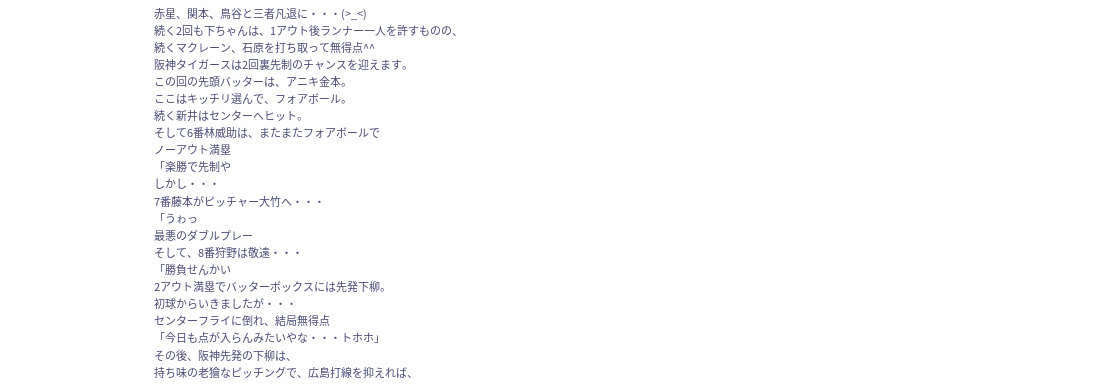赤星、関本、鳥谷と三者凡退に・・・(>_<)
続く2回も下ちゃんは、1アウト後ランナー一人を許すものの、
続くマクレーン、石原を打ち取って無得点^^
阪神タイガースは2回裏先制のチャンスを迎えます。
この回の先頭バッターは、アニキ金本。
ここはキッチリ選んで、フォアボール。
続く新井はセンターへヒット。
そして6番林威助は、またまたフォアボールで
ノーアウト満塁
「楽勝で先制や
しかし・・・
7番藤本がピッチャー大竹へ・・・
「うゎっ
最悪のダブルプレー
そして、8番狩野は敬遠・・・
「勝負せんかい
2アウト満塁でバッターボックスには先発下柳。
初球からいきましたが・・・
センターフライに倒れ、結局無得点
「今日も点が入らんみたいやな・・・トホホ」
その後、阪神先発の下柳は、
持ち味の老獪なピッチングで、広島打線を抑えれば、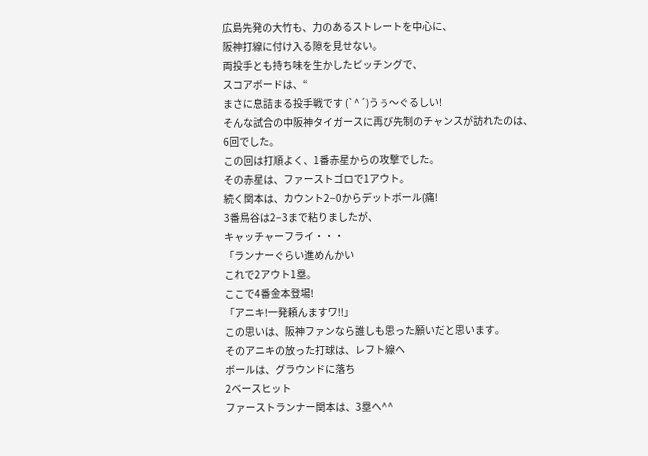広島先発の大竹も、力のあるストレートを中心に、
阪神打線に付け入る隙を見せない。
両投手とも持ち味を生かしたピッチングで、
スコアボードは、“
まさに息詰まる投手戦です (`^´)うぅ〜ぐるしい!
そんな試合の中阪神タイガースに再び先制のチャンスが訪れたのは、
6回でした。
この回は打順よく、1番赤星からの攻撃でした。
その赤星は、ファーストゴロで1アウト。
続く関本は、カウント2−0からデットボール(痛!
3番鳥谷は2−3まで粘りましたが、
キャッチャーフライ・・・
「ランナーぐらい進めんかい
これで2アウト1塁。
ここで4番金本登場!
「アニキ!一発頼んますワ!!」
この思いは、阪神ファンなら誰しも思った願いだと思います。
そのアニキの放った打球は、レフト線へ
ボールは、グラウンドに落ち
2ベースヒット
ファーストランナー関本は、3塁へ^^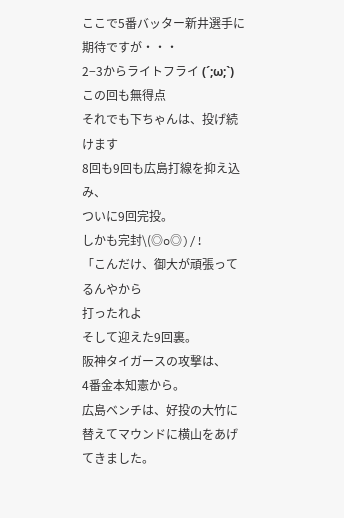ここで5番バッター新井選手に期待ですが・・・
2−3からライトフライ (´;ω;`)
この回も無得点
それでも下ちゃんは、投げ続けます
8回も9回も広島打線を抑え込み、
ついに9回完投。
しかも完封\(◎o◎)/!
「こんだけ、御大が頑張ってるんやから
打ったれよ
そして迎えた9回裏。
阪神タイガースの攻撃は、
4番金本知憲から。
広島ベンチは、好投の大竹に替えてマウンドに横山をあげてきました。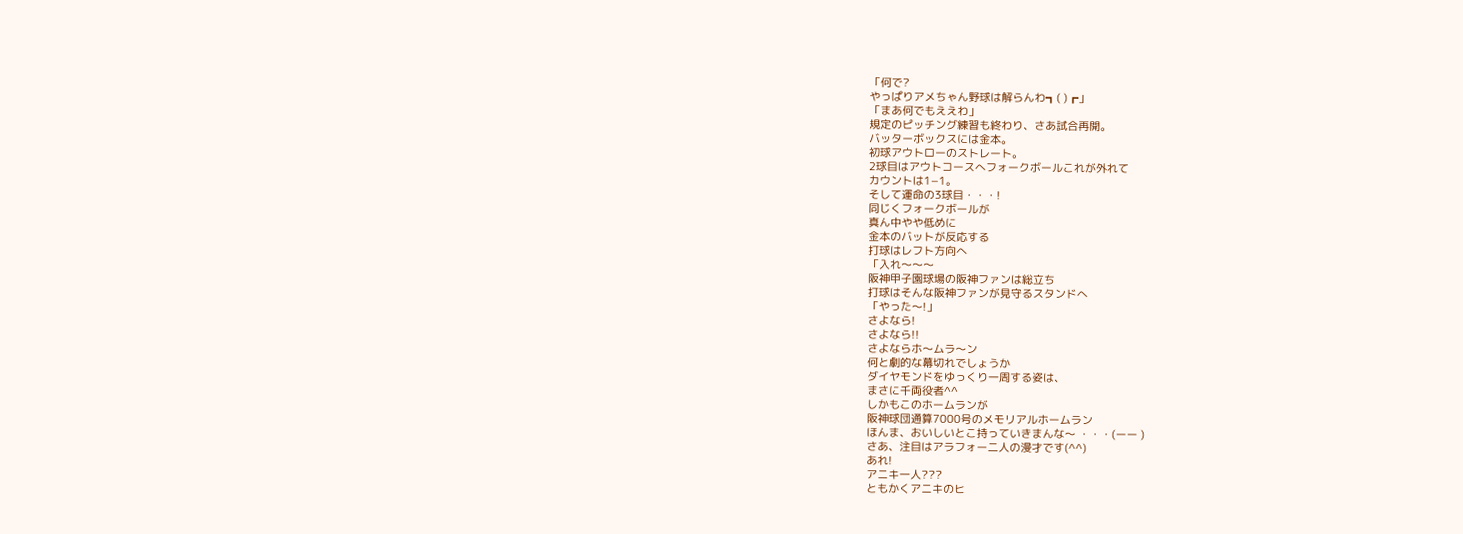「何で?
やっぱりアメちゃん野球は解らんわ┓( )┏」
「まあ何でもええわ」
規定のピッチング練習も終わり、さあ試合再開。
バッターボックスには金本。
初球アウトローのストレート。
2球目はアウトコースへフォークボールこれが外れて
カウントは1−1。
そして運命の3球目・・・!
同じくフォークボールが
真ん中やや低めに
金本のバットが反応する
打球はレフト方向へ
「入れ〜〜〜
阪神甲子園球場の阪神ファンは総立ち
打球はそんな阪神ファンが見守るスタンドへ
「やった〜!」
さよなら!
さよなら!!
さよならホ〜ムラ〜ン
何と劇的な幕切れでしょうか
ダイヤモンドをゆっくり一周する姿は、
まさに千両役者^^
しかもこのホームランが
阪神球団通算7000号のメモリアルホームラン
ほんま、おいしいとこ持っていきまんな〜 ・・・(ーー )
さあ、注目はアラフォー二人の漫才です(^^)
あれ!
アニキ一人???
ともかくアニキのヒ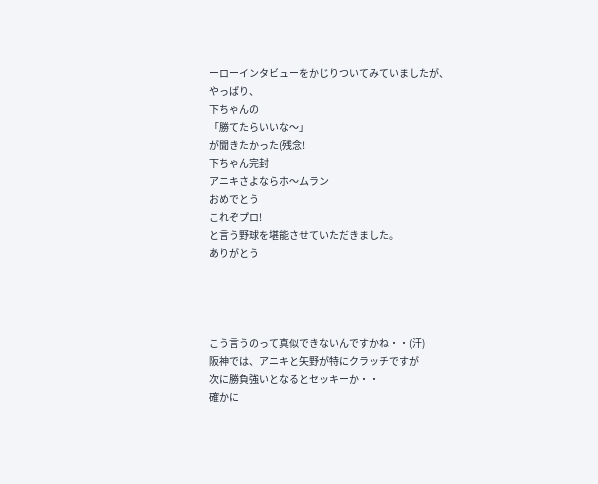ーローインタビューをかじりついてみていましたが、
やっぱり、
下ちゃんの
「勝てたらいいな〜」
が聞きたかった(残念!
下ちゃん完封
アニキさよならホ〜ムラン
おめでとう
これぞプロ!
と言う野球を堪能させていただきました。
ありがとう




こう言うのって真似できないんですかね・・(汗)
阪神では、アニキと矢野が特にクラッチですが
次に勝負強いとなるとセッキーか・・
確かに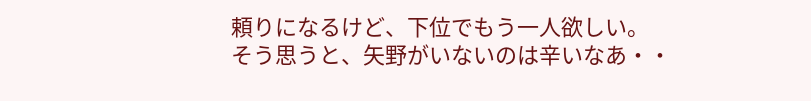頼りになるけど、下位でもう一人欲しい。
そう思うと、矢野がいないのは辛いなあ・・